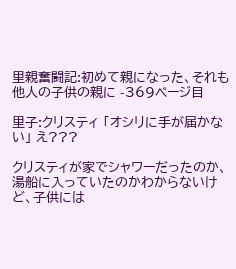里親奮闘記:初めて親になった、それも他人の子供の親に -369ページ目

里子:クリスティ 「オシリに手が届かない」 え???

クリスティが家でシャワーだったのか、湯船に入っていたのかわからないけど、子供には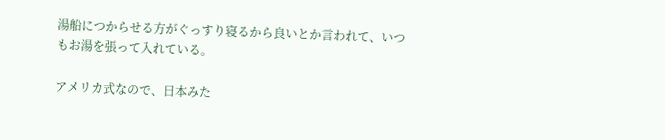湯船につからせる方がぐっすり寝るから良いとか言われて、いつもお湯を張って入れている。

アメリカ式なので、日本みた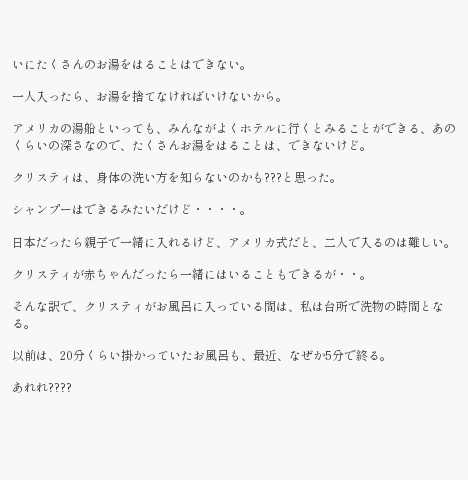いにたくさんのお湯をはることはできない。

一人入ったら、お湯を捨てなければいけないから。

アメリカの湯船といっても、みんながよくホテルに行くとみることができる、あのくらいの深さなので、たくさんお湯をはることは、できないけど。

クリスティは、身体の洗い方を知らないのかも???と思った。

シャンプーはできるみたいだけど・・・・。

日本だったら親子で一緒に入れるけど、アメリカ式だと、二人で入るのは難しい。

クリスティが赤ちゃんだったら一緒にはいることもできるが・・。

そんな訳で、クリスティがお風呂に入っている間は、私は台所で洗物の時間となる。

以前は、20分くらい掛かっていたお風呂も、最近、なぜか5分で終る。

あれれ????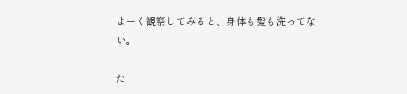よーく観察してみると、身体も髪も洗ってない。

た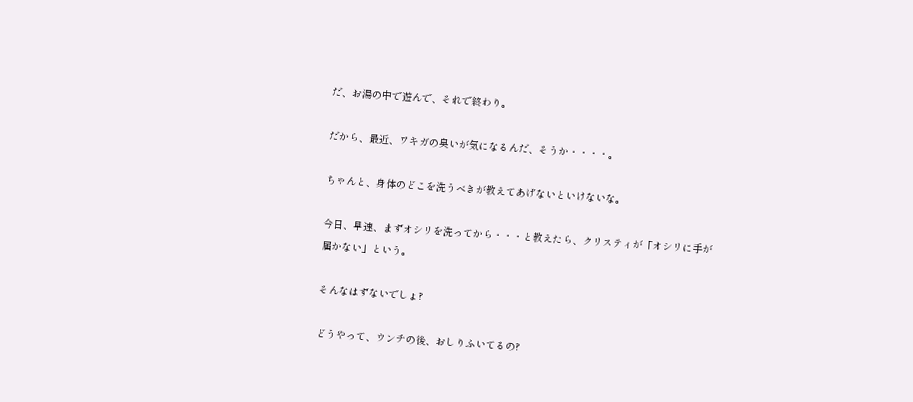だ、お湯の中で遊んで、それで終わり。

だから、最近、ワキガの臭いが気になるんだ、そうか・・・・。

ちゃんと、身体のどこを洗うべきが教えてあげないといけないな。

今日、早速、まずオシリを洗ってから・・・と教えたら、クリスティが「オシリに手が届かない」という。

そんなはずないでしょ?

どうやって、ウンチの後、おしりふいてるの?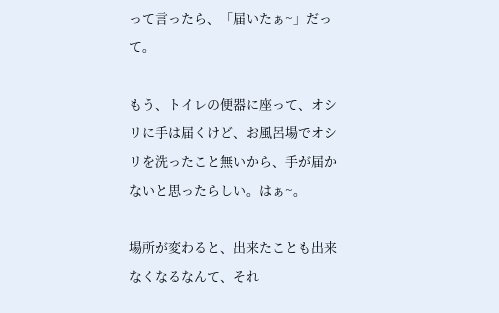って言ったら、「届いたぁ~」だって。

もう、トイレの便器に座って、オシリに手は届くけど、お風呂場でオシリを洗ったこと無いから、手が届かないと思ったらしい。はぁ~。

場所が変わると、出来たことも出来なくなるなんて、それ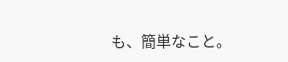も、簡単なこと。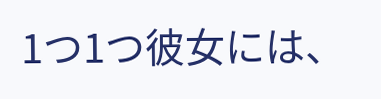1つ1つ彼女には、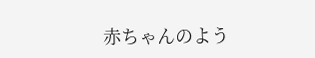赤ちゃんのよう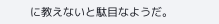に教えないと駄目なようだ。